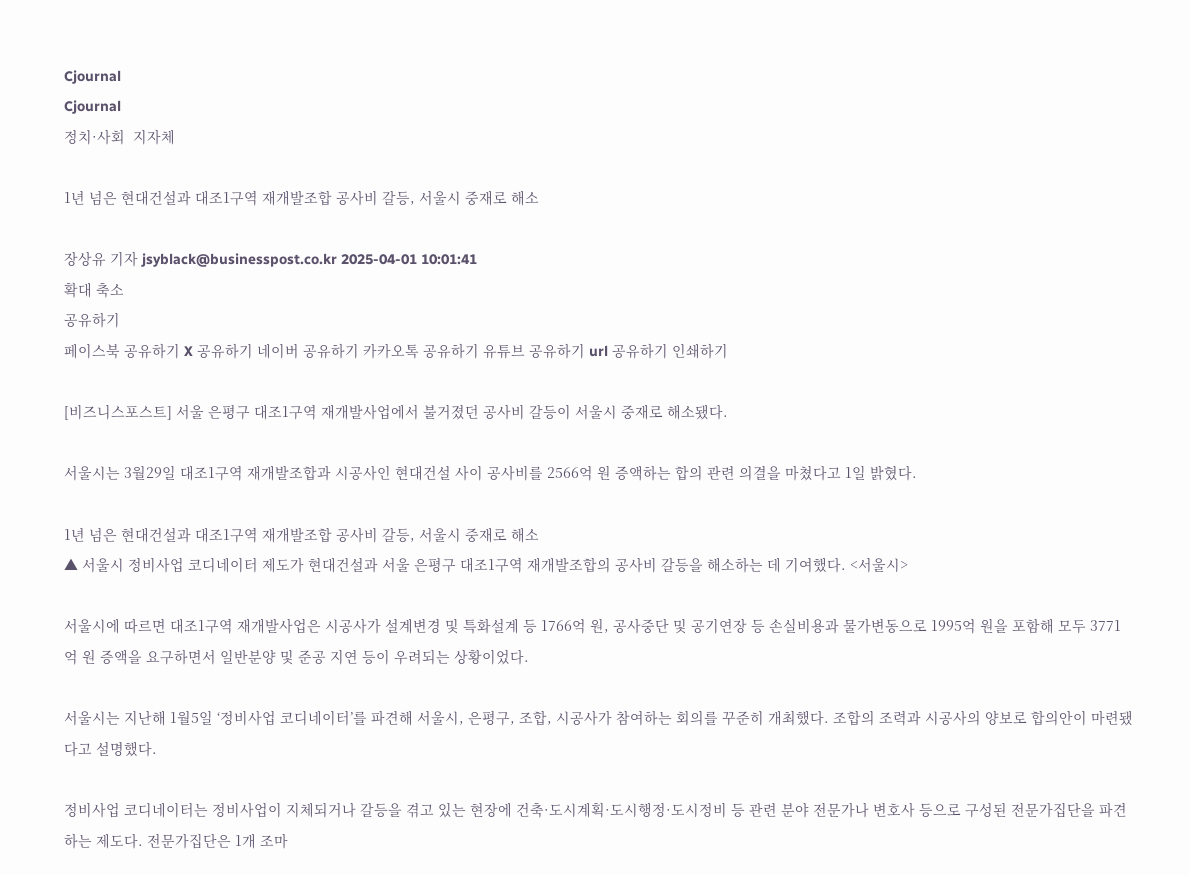Cjournal
Cjournal
정치·사회  지자체

1년 넘은 현대건설과 대조1구역 재개발조합 공사비 갈등, 서울시 중재로 해소

장상유 기자 jsyblack@businesspost.co.kr 2025-04-01 10:01:41
확대 축소
공유하기
페이스북 공유하기 X 공유하기 네이버 공유하기 카카오톡 공유하기 유튜브 공유하기 url 공유하기 인쇄하기

[비즈니스포스트] 서울 은평구 대조1구역 재개발사업에서 불거졌던 공사비 갈등이 서울시 중재로 해소됐다.

서울시는 3월29일 대조1구역 재개발조합과 시공사인 현대건설 사이 공사비를 2566억 원 증액하는 합의 관련 의결을 마쳤다고 1일 밝혔다.

1년 넘은 현대건설과 대조1구역 재개발조합 공사비 갈등, 서울시 중재로 해소
▲ 서울시 정비사업 코디네이터 제도가 현대건설과 서울 은평구 대조1구역 재개발조합의 공사비 갈등을 해소하는 데 기여했다. <서울시>

서울시에 따르면 대조1구역 재개발사업은 시공사가 설계변경 및 특화설계 등 1766억 원, 공사중단 및 공기연장 등 손실비용과 물가변동으로 1995억 원을 포함해 모두 3771억 원 증액을 요구하면서 일반분양 및 준공 지연 등이 우려되는 상황이었다.

서울시는 지난해 1월5일 ‘정비사업 코디네이터’를 파견해 서울시, 은평구, 조합, 시공사가 참여하는 회의를 꾸준히 개최했다. 조합의 조력과 시공사의 양보로 합의안이 마련됐다고 설명했다.

정비사업 코디네이터는 정비사업이 지체되거나 갈등을 겪고 있는 현장에 건축·도시계획·도시행정·도시정비 등 관련 분야 전문가나 변호사 등으로 구성된 전문가집단을 파견하는 제도다. 전문가집단은 1개 조마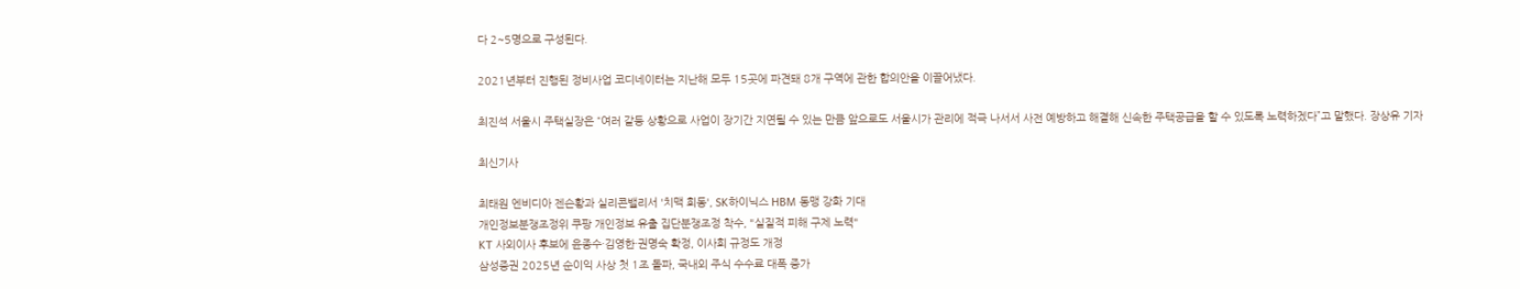다 2~5명으로 구성된다.

2021년부터 진행된 정비사업 코디네이터는 지난해 모두 15곳에 파견돼 8개 구역에 관한 합의안을 이끌어냈다.

최진석 서울시 주택실장은 “여러 갈등 상황으로 사업이 장기간 지연될 수 있는 만큼 앞으로도 서울시가 관리에 적극 나서서 사전 예방하고 해결해 신속한 주택공급을 할 수 있도록 노력하겠다”고 말했다. 장상유 기자

최신기사

최태원 엔비디아 젠슨황과 실리콘밸리서 '치맥 회동', SK하이닉스 HBM 동맹 강화 기대
개인정보분쟁조정위 쿠팡 개인정보 유출 집단분쟁조정 착수, "실질적 피해 구제 노력"
KT 사외이사 후보에 윤종수·김영한·권명숙 확정, 이사회 규정도 개정
삼성증권 2025년 순이익 사상 첫 1조 돌파, 국내외 주식 수수료 대폭 증가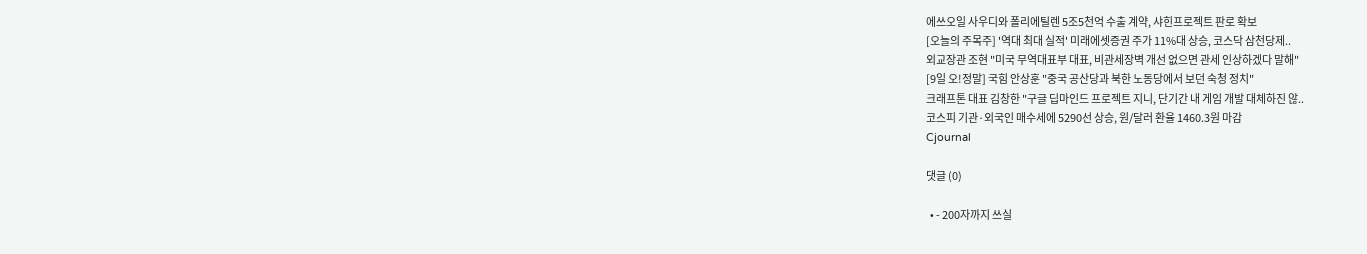에쓰오일 사우디와 폴리에틸렌 5조5천억 수출 계약, 샤힌프로젝트 판로 확보
[오늘의 주목주] '역대 최대 실적' 미래에셋증권 주가 11%대 상승, 코스닥 삼천당제..
외교장관 조현 "미국 무역대표부 대표, 비관세장벽 개선 없으면 관세 인상하겠다 말해"
[9일 오!정말] 국힘 안상훈 "중국 공산당과 북한 노동당에서 보던 숙청 정치"
크래프톤 대표 김창한 "구글 딥마인드 프로젝트 지니, 단기간 내 게임 개발 대체하진 않..
코스피 기관·외국인 매수세에 5290선 상승, 원/달러 환율 1460.3원 마감
Cjournal

댓글 (0)

  • - 200자까지 쓰실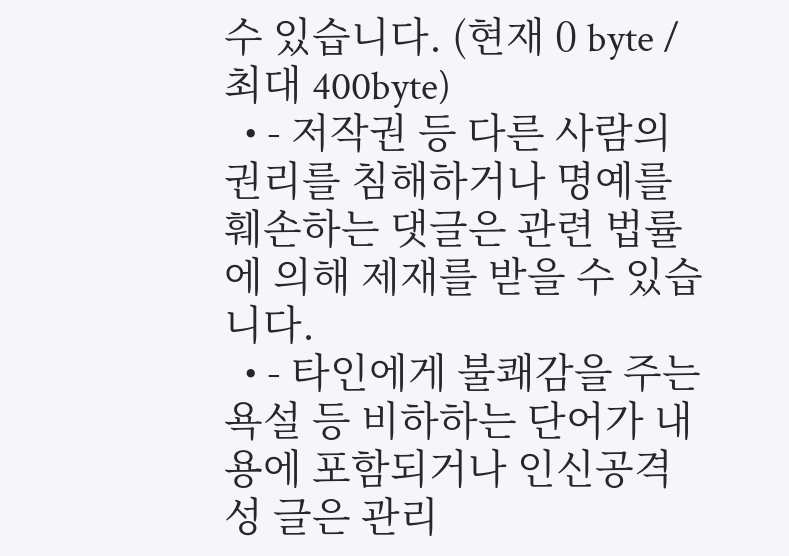수 있습니다. (현재 0 byte / 최대 400byte)
  • - 저작권 등 다른 사람의 권리를 침해하거나 명예를 훼손하는 댓글은 관련 법률에 의해 제재를 받을 수 있습니다.
  • - 타인에게 불쾌감을 주는 욕설 등 비하하는 단어가 내용에 포함되거나 인신공격성 글은 관리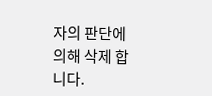자의 판단에 의해 삭제 합니다.